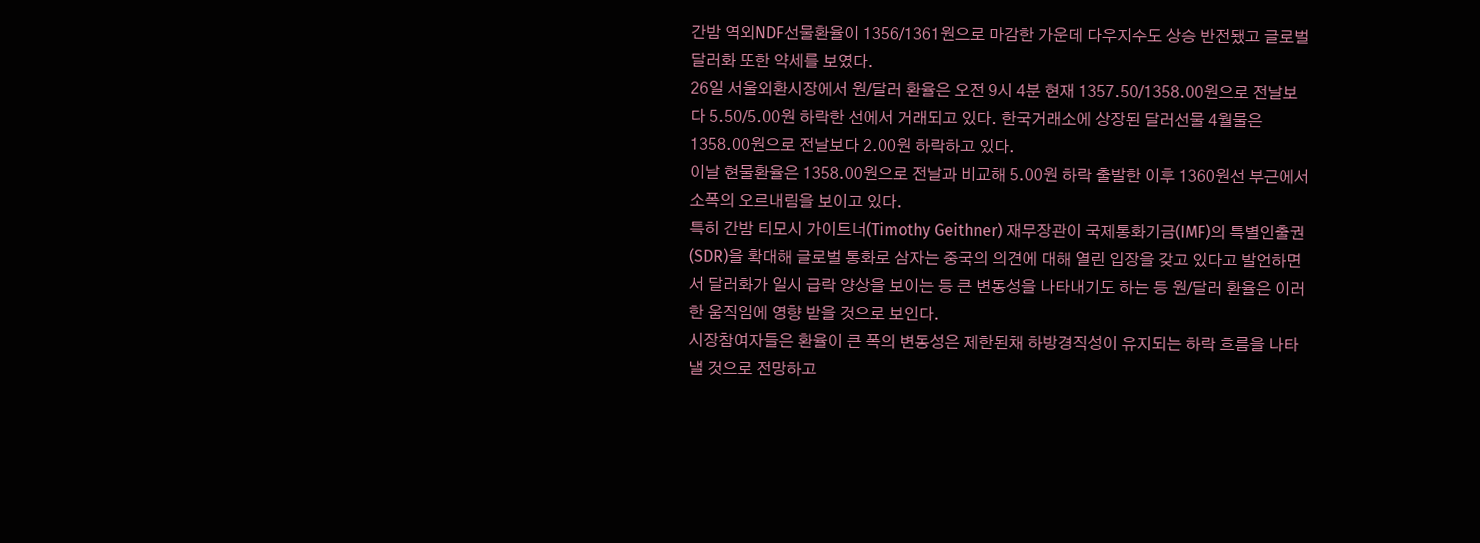간밤 역외NDF선물환율이 1356/1361원으로 마감한 가운데 다우지수도 상승 반전됐고 글로벌 달러화 또한 약세를 보였다.
26일 서울외환시장에서 원/달러 환율은 오전 9시 4분 현재 1357.50/1358.00원으로 전날보다 5.50/5.00원 하락한 선에서 거래되고 있다. 한국거래소에 상장된 달러선물 4월물은 1358.00원으로 전날보다 2.00원 하락하고 있다.
이날 현물환율은 1358.00원으로 전날과 비교해 5.00원 하락 출발한 이후 1360원선 부근에서 소폭의 오르내림을 보이고 있다.
특히 간밤 티모시 가이트너(Timothy Geithner) 재무장관이 국제통화기금(IMF)의 특별인출권(SDR)을 확대해 글로벌 통화로 삼자는 중국의 의견에 대해 열린 입장을 갖고 있다고 발언하면서 달러화가 일시 급락 양상을 보이는 등 큰 변동성을 나타내기도 하는 등 원/달러 환율은 이러한 움직임에 영향 받을 것으로 보인다.
시장참여자들은 환율이 큰 폭의 변동성은 제한된채 하방경직성이 유지되는 하락 흐름을 나타낼 것으로 전망하고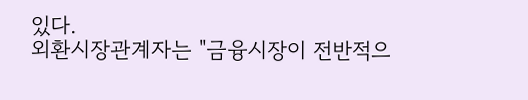있다.
외환시장관계자는 "금융시장이 전반적으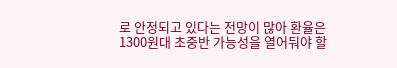로 안정되고 있다는 전망이 많아 환율은 1300원대 초중반 가능성을 열어둬야 할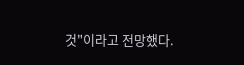것"이라고 전망했다.